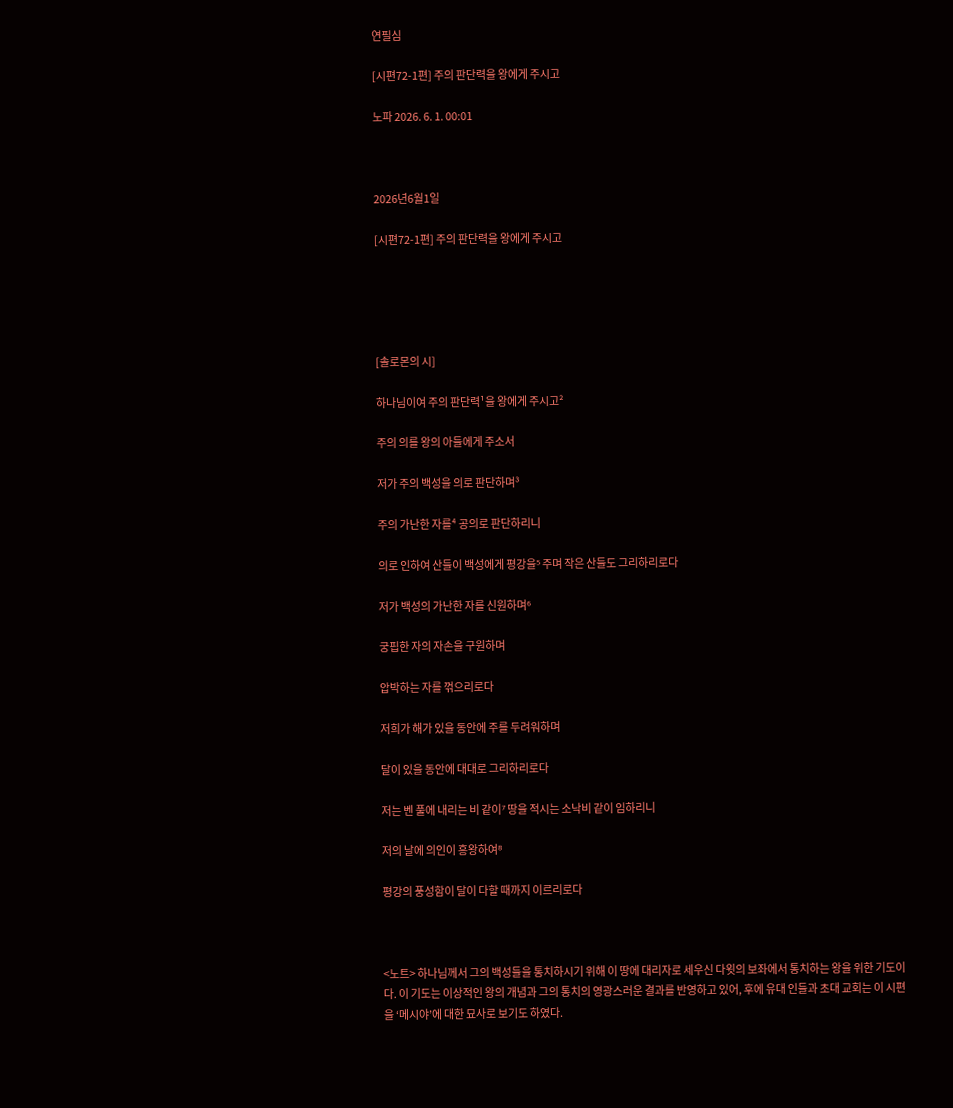연필심

[시편72-1편] 주의 판단력을 왕에게 주시고

노파 2026. 6. 1. 00:01



2026년6월1일

[시편72-1편] 주의 판단력을 왕에게 주시고





[솔로몬의 시]

하나님이여 주의 판단력¹을 왕에게 주시고²

주의 의를 왕의 아들에게 주소서

저가 주의 백성을 의로 판단하며³

주의 가난한 자를⁴ 공의로 판단하리니

의로 인하여 산들이 백성에게 평강을⁵ 주며 작은 산들도 그리하리로다

저가 백성의 가난한 자를 신원하며⁶

궁핍한 자의 자손을 구원하며

압박하는 자를 꺾으리로다

저희가 해가 있을 동안에 주를 두려워하며

달이 있을 동안에 대대로 그리하리로다

저는 벤 풀에 내리는 비 같이⁷ 땅을 적시는 소낙비 같이 임하리니

저의 날에 의인이 흥왕하여⁸

평강의 풍성함이 달이 다할 때까지 이르리로다



<노트> 하나님께서 그의 백성들을 통치하시기 위해 이 땅에 대리자로 세우신 다윗의 보좌에서 통치하는 왕을 위한 기도이다. 이 기도는 이상적인 왕의 개념과 그의 통치의 영광스러운 결과를 반영하고 있어, 후에 유대 인들과 초대 교회는 이 시편을 ‘메시야’에 대한 묘사로 보기도 하였다.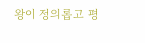왕이 정의롭고 평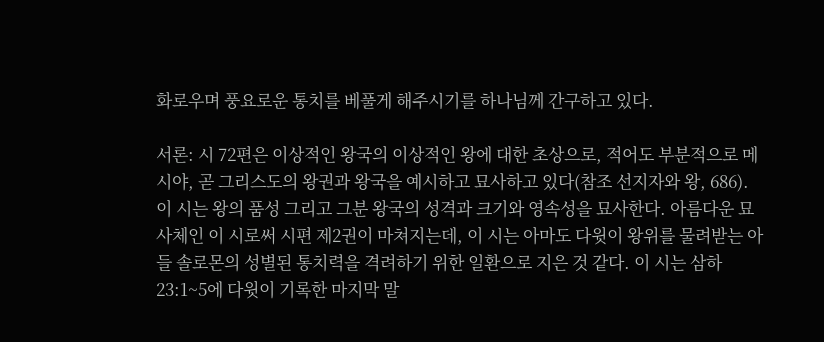화로우며 풍요로운 통치를 베풀게 해주시기를 하나님께 간구하고 있다.

서론: 시 72편은 이상적인 왕국의 이상적인 왕에 대한 초상으로, 적어도 부분적으로 메시야, 곧 그리스도의 왕권과 왕국을 예시하고 묘사하고 있다(참조 선지자와 왕, 686). 이 시는 왕의 품성 그리고 그분 왕국의 성격과 크기와 영속성을 묘사한다. 아름다운 묘사체인 이 시로써 시편 제2권이 마쳐지는데, 이 시는 아마도 다윗이 왕위를 물려받는 아들 솔로몬의 성별된 통치력을 격려하기 위한 일환으로 지은 것 같다. 이 시는 삼하 23:1~5에 다윗이 기록한 마지막 말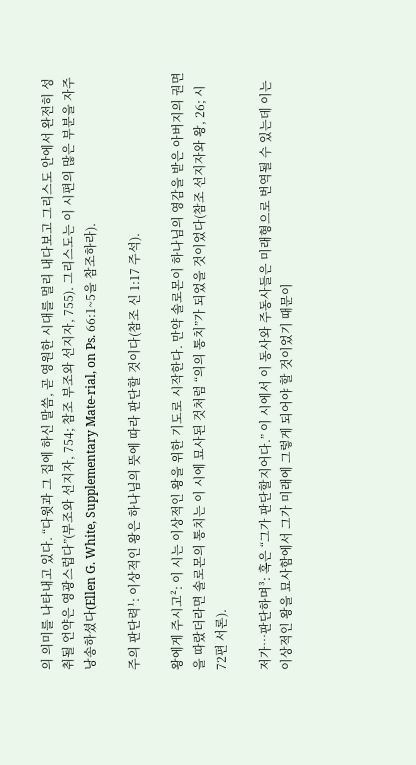의 의미를 나타내고 있다. “다윗과 그 집에 하신 말씀, 곧 영원한 시대를 멀리 내다보고 그리스도 안에서 완전히 성취될 언약은 영광스럽다”(부조와 선지자, 754; 참조 부조와 선지자, 755). 그리스도는 이 시편의 많은 부분을 자주 낭송하셨다(Ellen G. White, Supplementary Mate-rial, on Ps. 66:1~5을 참조하라).

주의 판단력¹: 이상적인 왕은 하나님의 뜻에 따라 판단할 것이다(참조 신 1:17 주석).

왕에게 주시고²: 이 시는 이상적인 왕을 위한 기도로 시작한다. 만약 솔로몬이 하나님의 영감을 받은 아버지의 권면을 따랐더라면 솔로몬의 통치는 이 시에 묘사된 것처럼 “의의 통치”가 되었을 것이었다(참조 선지자와 왕, 26; 시 72편 서론).

저가…판단하며³: 혹은 “그가 판단할지어다.” 이 시에서 이 동사와 주동사들은 미래형으로 번역될 수 있는데 이는 이상적인 왕을 묘사함에서 그가 미래에 그렇게 되어야 할 것이었기 때문이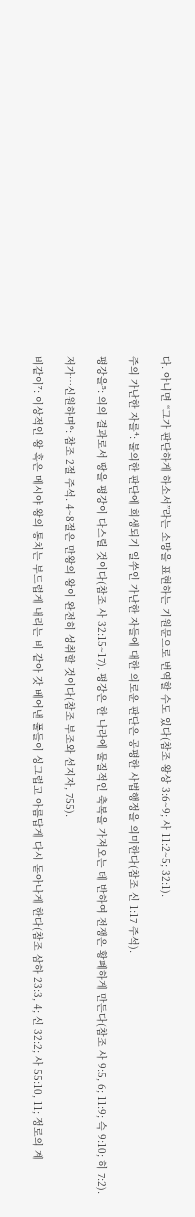다. 아니면 “그가 판단하게 하소서”라는 소망을 표현하는 기원문으로 번역할 수도 있다(참조 왕상 3:6~9; 사 11:2~5; 32:1).

주의 가난한 자를⁴: 불의한 판단에 희생되기 일쑤인 가난한 자들에 대한 의로운 판단은 공평한 사법행정을 의미한다(참조 신 1:17 주석).

평강을⁵: 의의 결과로서 땅을 평강이 다스릴 것이다(참조 사 32:15~17). 평강은 한 나라에 물질적인 축복을 가져오는 데 반하여 전쟁은 황폐하게 만든다(참조 사 9:5, 6; 11:9; 슥 9:10; 히 7:2).

저가…신원하며⁶: 참조 2절 주석. 4~8절은 만왕의 왕이 완전히 성취할 것이다(참조 부조와 선지자, 755).

비같이⁷: 이상적인 왕 혹은 메시야 왕의 통치는 부드럽게 내리는 비 같아 갓 베어낸 풀들이 싱그럽고 아름답게 다시 돋아나게 한다(참조 삼하 23:3, 4; 신 32:2; 사 55:10, 11; 정로의 계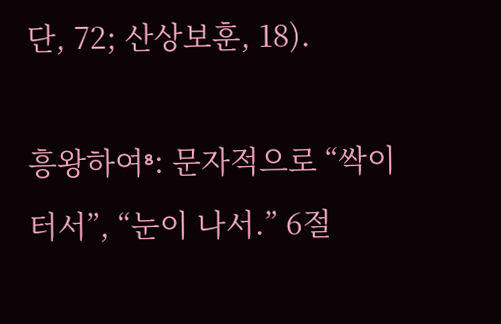단, 72; 산상보훈, 18).

흥왕하여⁸: 문자적으로 “싹이 터서”, “눈이 나서.” 6절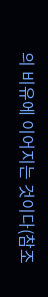의 비유에 이어지는 것이다(참조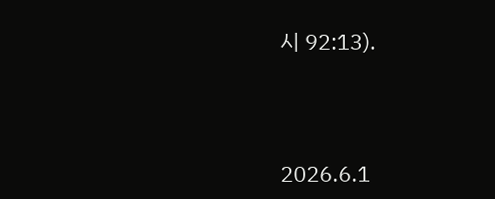시 92:13).



2026.6.1